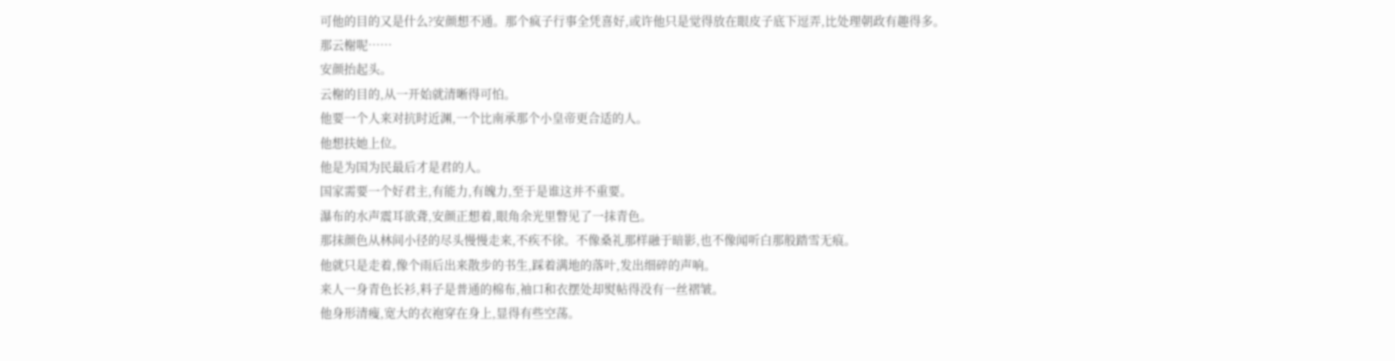可他的目的又是什么?安颜想不通。那个疯子行事全凭喜好,或许他只是觉得放在眼皮子底下逗弄,比处理朝政有趣得多。
那云榭呢……
安颜抬起头。
云榭的目的,从一开始就清晰得可怕。
他要一个人来对抗时近渊,一个比南承那个小皇帝更合适的人。
他想扶她上位。
他是为国为民最后才是君的人。
国家需要一个好君主,有能力,有魄力,至于是谁这并不重要。
瀑布的水声震耳欲聋,安颜正想着,眼角余光里瞥见了一抹青色。
那抹颜色从林间小径的尽头慢慢走来,不疾不徐。不像桑礼那样融于暗影,也不像闻听白那般踏雪无痕。
他就只是走着,像个雨后出来散步的书生,踩着满地的落叶,发出细碎的声响。
来人一身青色长衫,料子是普通的棉布,袖口和衣摆处却熨帖得没有一丝褶皱。
他身形清瘦,宽大的衣袍穿在身上,显得有些空荡。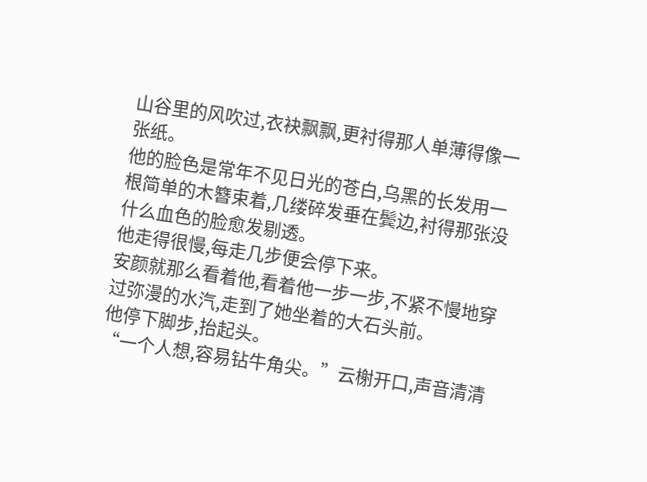山谷里的风吹过,衣袂飘飘,更衬得那人单薄得像一张纸。
他的脸色是常年不见日光的苍白,乌黑的长发用一根简单的木簪束着,几缕碎发垂在鬓边,衬得那张没什么血色的脸愈发剔透。
他走得很慢,每走几步便会停下来。
安颜就那么看着他,看着他一步一步,不紧不慢地穿过弥漫的水汽,走到了她坐着的大石头前。
他停下脚步,抬起头。
“一个人想,容易钻牛角尖。”云榭开口,声音清清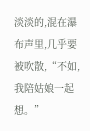淡淡的,混在瀑布声里,几乎要被吹散,“不如,我陪姑娘一起想。”